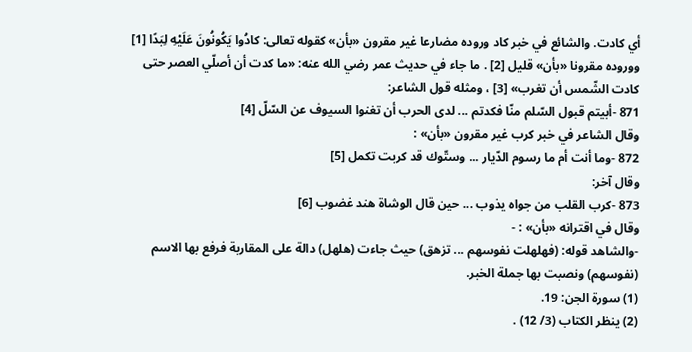أي كادت. والشائع في خبر كاد وروده مضارعا غير مقرون «بأن» كقوله تعالى: كادُوا يَكُونُونَ عَلَيْهِ لِبَدًا [1] ووروده مقرونا «بأن» قليل [2] . ما جاء في حديث عمر رضي الله عنه: «ما كدت أن أصلّي العصر حتى كادت الشّمس أن تغرب» [3] ، ومثله قول الشاعر:
871 -أبيتم قبول السّلم منّا فكدتم ... لدى الحرب أن تغنوا السيوف عن السّلّ [4]
وقال الشاعر في خبر كرب غير مقرون «بأن» :
872 -وما أنت أم ما رسوم الدّيار ... وستّوك قد كربت تكمل [5]
وقال آخر:
873 -كرب القلب من جواه يذوب ... حين قال الوشاة هند غضوب [6]
وقال في اقترانه «بأن» : -
-والشاهد قوله: (فهلهلت نفوسهم ... تزهق) حيث جاءت (هلهل) دالة على المقاربة فرفع بها الاسم (نفوسهم) ونصبت بها جملة الخبر.
(1) سورة الجن: 19.
(2) ينظر الكتاب (3/ 12) .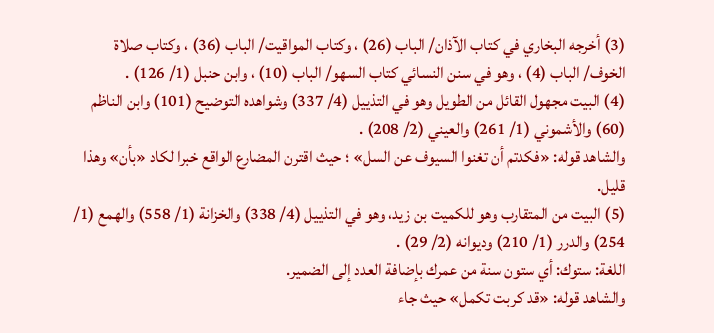(3) أخرجه البخاري في كتاب الآذان/ الباب (26) ، وكتاب المواقيت/ الباب (36) ، وكتاب صلاة الخوف/ الباب (4) ، وهو في سنن النسائي كتاب السهو/ الباب (10) ، وابن حنبل (1/ 126) .
(4) البيت مجهول القائل من الطويل وهو في التذييل (4/ 337) وشواهده التوضيح (101) وابن الناظم (60) والأشموني (1/ 261) والعيني (2/ 208) .
والشاهد قوله: «فكدتم أن تغنوا السيوف عن السل» ؛ حيث اقترن المضارع الواقع خبرا لكاد «بأن» وهذا قليل.
(5) البيت من المتقارب وهو للكميت بن زيد، وهو في التذييل (4/ 338) والخزانة (1/ 558) والهمع (1/ 254) والدرر (1/ 210) وديوانه (2/ 29) .
اللغة: ستوك: أي ستون سنة من عمرك بإضافة العدد إلى الضمير.
والشاهد قوله: «قد كربت تكمل» حيث جاء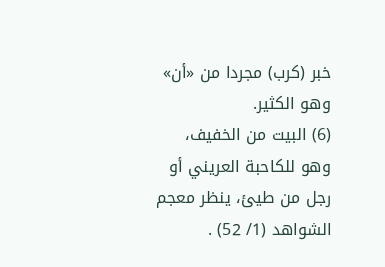خبر (كرب) مجردا من «أن» وهو الكثير.
(6) البيت من الخفيف، وهو للكاحبة العريني أو رجل من طيئ، ينظر معجم الشواهد (1/ 52) .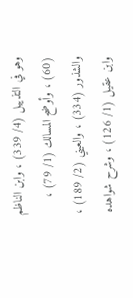وهو في التذييل (4/ 339) ، وابن الناظم (60) ، وأوضح المسالك (1/ 79) ، والشذور (334) ، والعيني (2/ 189) ، وابن عقيل (1/ 126) ، وشرح شواهده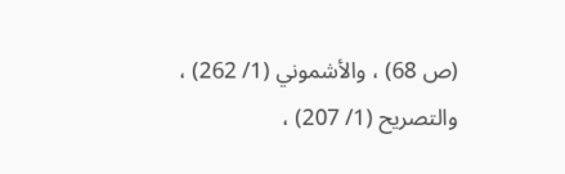(ص 68) ، والأشموني (1/ 262) ، والتصريح (1/ 207) ،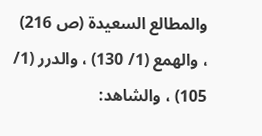والمطالع السعيدة (ص 216) ، والهمع (1/ 130) ، والدرر (1/ 105) ، والشاهد: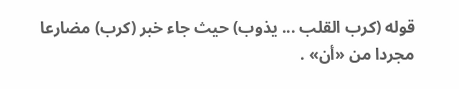قوله (كرب القلب ... يذوب) حيث جاء خبر (كرب) مضارعا مجردا من «أن» .